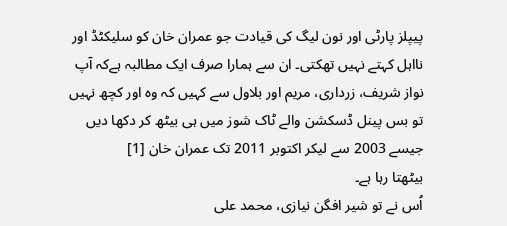پیپلز پارٹی اور نون لیگ کی قیادت جو عمران خان کو سلیکٹڈ اور نااہل کہتے نہیں تھکتی۔ ان سے ہمارا صرف ایک مطالبہ ہےکہ آپ نواز شریف، زرداری، مریم اور بلاول سے کہیں کہ وہ اور کچھ نہیں تو بس پینل ڈسکشن والے ٹاک شوز میں ہی بیٹھ کر دکھا دیں جیسے 2003 سے لیکر اکتوبر 2011 تک عمران خان [1]
بیٹھتا رہا ہے۔
اُس نے تو شیر افگن نیازی، محمد علی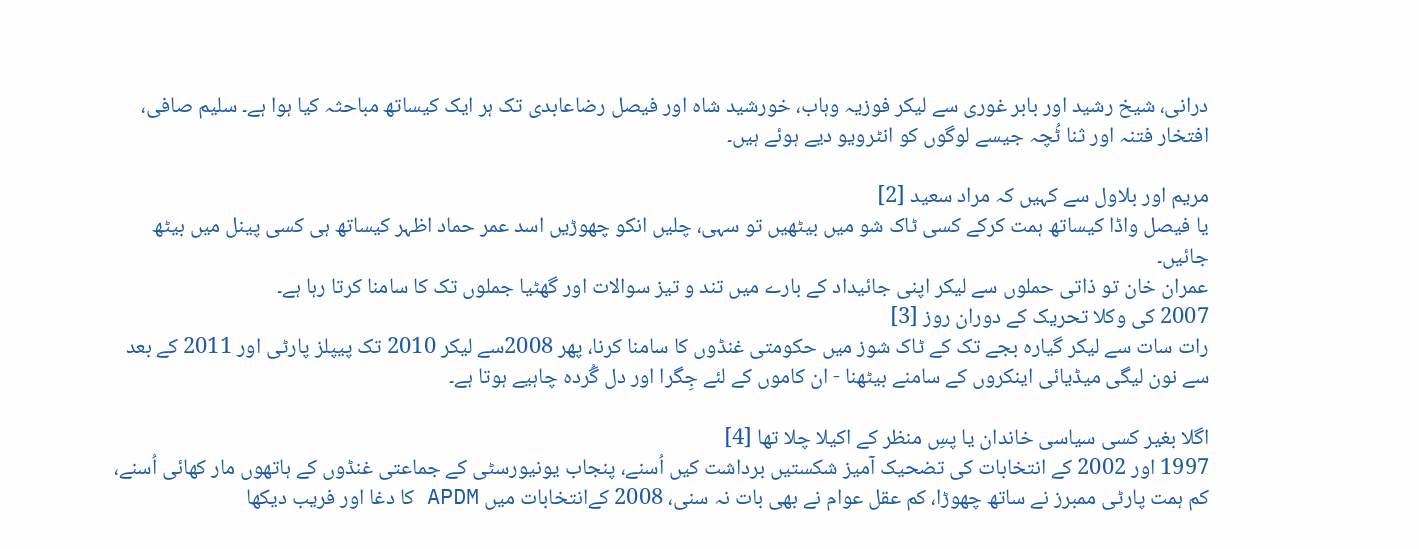درانی، شیخ رشید اور بابر غوری سے لیکر فوزیہ وہاب، خورشید شاہ اور فیصل رضاعابدی تک ہر ایک کیساتھ مباحثہ کیا ہوا ہے۔ سلیم صافی، افتخار فتنہ اور ثنا ٹُچہ جیسے لوگوں کو انٹرویو دیے ہوئے ہیں۔

مریم اور بلاول سے کہیں کہ مراد سعید [2]
یا فیصل واڈا کیساتھ ہمت کرکے کسی ٹاک شو میں بیٹھیں تو سہی، چلیں انکو چھوڑیں اسد عمر حماد اظہر کیساتھ ہی کسی پینل میں بیٹھ جائیں۔
عمران خان تو ذاتی حملوں سے لیکر اپنی جائیداد کے بارے میں تند و تیز سوالات اور گھٹیا جملوں تک کا سامنا کرتا رہا ہے۔
2007 کی وکلا تحریک کے دوران روز [3]
رات سات سے لیکر گیارہ بجے تک کے ٹاک شوز میں حکومتی غنڈوں کا سامنا کرنا، پھر 2008سے لیکر 2010 تک پیپلز پارٹی اور 2011 کے بعد سے نون لیگی میڈیائی اینکروں کے سامنے بیٹھنا - ان کاموں کے لئے جِگرا اور دل گُردہ چاہیے ہوتا ہے۔

اگلا بغیر کسی سیاسی خاندان یا پسِ منظر کے اکیلا چلا تھا [4]
1997 اور 2002 کے انتخابات کی تضحیک آمیز شکستیں برداشت کیں اُسنے، پنجاب یونیورسٹی کے جماعتی غنڈوں کے ہاتھوں مار کھائی اُسنے، کم ہمت پارٹی ممبرز نے ساتھ چھوڑا، کم عقل عوام نے بھی بات نہ سنی، 2008 کےانتخابات میں APDM کا دغا اور فریب دیکھا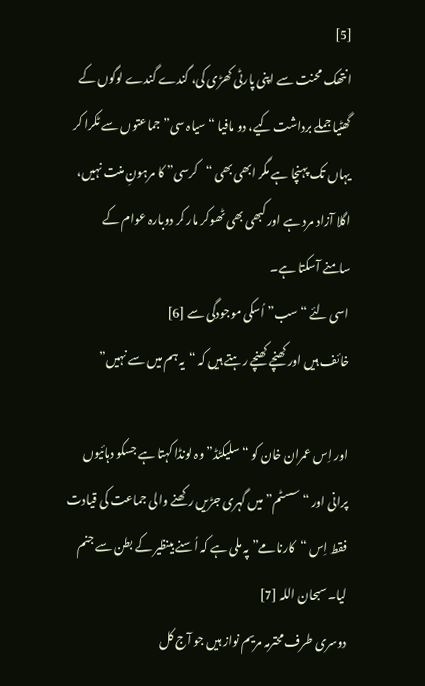[5]
انتھک محنت سے اپنی پارٹی کھڑی کی، گندے گندے لوگوں کے گھٹیا جملے برداشت کیے، دو مافیا “سیاہ سی” جماعتوں سے ٹکرا کر یہاں تک پہنچا ہے مگر ابھی بھی “کرسی” کا مرہونِ منت نہیں، اگلا آزاد مرد ہے اور کبھی بھی ٹھوکر مار کر دوبارہ عوام کے سامنے آسکتا ہے۔
اسی لئے “سب” اُسکی موجودگی سے [6]
خائف ہیں اور کھنچے کھنچے رہتے ہیں کہ “یہ ہم میں سے نہیں”

اور اِس عمران خان کو “سلیکٹڈ” وہ لونڈا کہتا ہے جسکو دہائیوں پرانی اور “سسٹم” میں گہری جڑیں رکھنے والی جماعت کی قیادت فقط اِس “کارنامے” پہ ملی ہے کہ اُسنے بینظیر کے بطن سے جنم لیا۔سبحان اللہ [7]
دوسری طرف محترمہ مریم نواز ہیں جو آج کل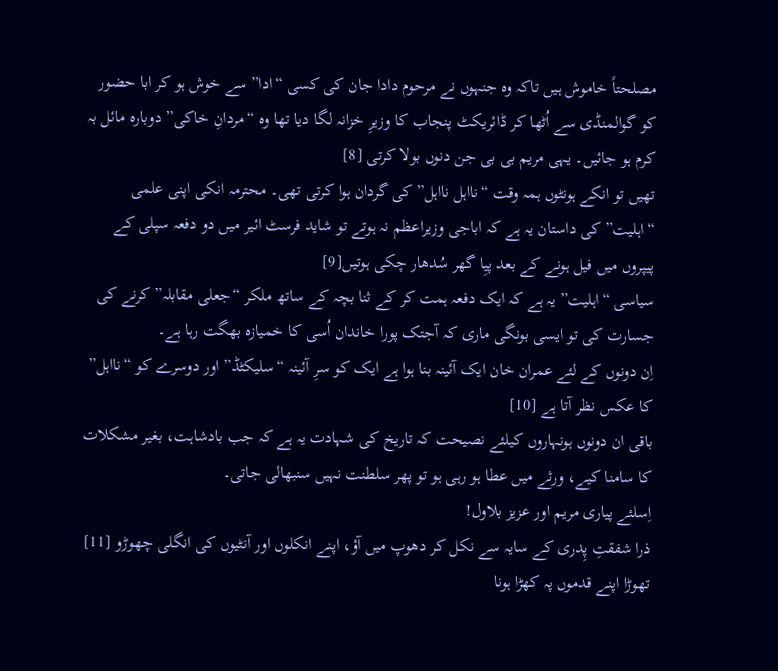مصلحتاً خاموش ہیں تاکہ وہ جنہوں نے مرحوم دادا جان کی کسی “ادا” سے خوش ہو کر ابا حضور کو گوالمنڈی سے اُٹھا کر ڈائریکٹ پنجاب کا وزیرِ خزانہ لگا دیا تھا وہ “مردانِ خاکی” دوبارہ مائل بہ کرم ہو جائیں۔ یہی مریم بی بی جن دنوں بولا کرتی [8]
تھیں تو انکے ہونٹوں ہمہ وقت “نااہل نااہل” کی گردان ہوا کرتی تھی۔ محترمہ انکی اپنی علمی “اہلیت” کی داستان یہ ہے کہ اباجی وزیراعظم نہ ہوتے تو شاید فرسٹ ائیر میں دو دفعہ سپلی کے پیپروں میں فیل ہونے کے بعد پیِا گھر سُدھار چکی ہوتیں[9]
سیاسی “اہلیت” یہ ہے کہ ایک دفعہ ہمت کر کے ثنا بچہ کے ساتھ ملکر “جعلی مقابلہ” کرنے کی جسارت کی تو ایسی بونگی ماری کہ آجتک پورا خاندان اُسی کا خمیازہ بھگت رہا ہے۔
اِن دونوں کے لئے عمران خان ایک آئینہ بنا ہوا ہے ایک کو سرِ آئینہ “سلیکٹڈ” اور دوسرے کو “نااہل” کا عکس نظر آتا ہے [10]
باقی ان دونوں ہونہاروں کیلئے نصیحت کہ تاریخ کی شہادت یہ ہے کہ جب بادشاہت، بغیر مشکلات کا سامنا کیے، ورثے میں عطا ہو رہی ہو تو پھر سلطنت نہیں سنبھالی جاتی۔
اِسلئے پیاری مریم اور عزیز بلاول!
ذرا شفقتِ پِدری کے سایہ سے نکل کر دھوپ میں آؤ، اپنے انکلوں اور آنٹیوں کی انگلی چھوڑو [11]
تھوڑا اپنے قدموں پہ کھڑا ہونا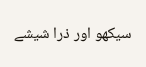سیکھو اور ذرا شیشے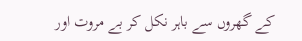کے گھروں سے باہر نکل کر بے مروت اور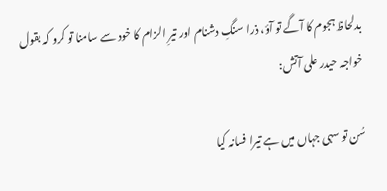بدلحاظ ہجوم کا آگے تو آؤ، ذرا سنگِ دشنام اور تیرِ الزام کا خود سے سامنا تو کرو کہ بقول خواجہ حیدر علی آتش:

سُن تو سہی جہاں میں ہے تیرا فسانہ کیا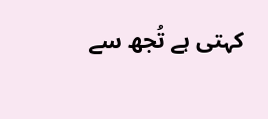کہتی ہے تُجھ سے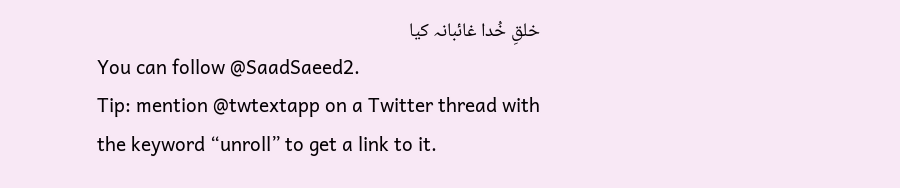خلقِ خُدا غائبانہ کیا
You can follow @SaadSaeed2.
Tip: mention @twtextapp on a Twitter thread with the keyword “unroll” to get a link to it.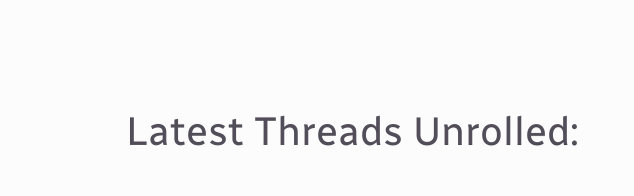Latest Threads Unrolled: